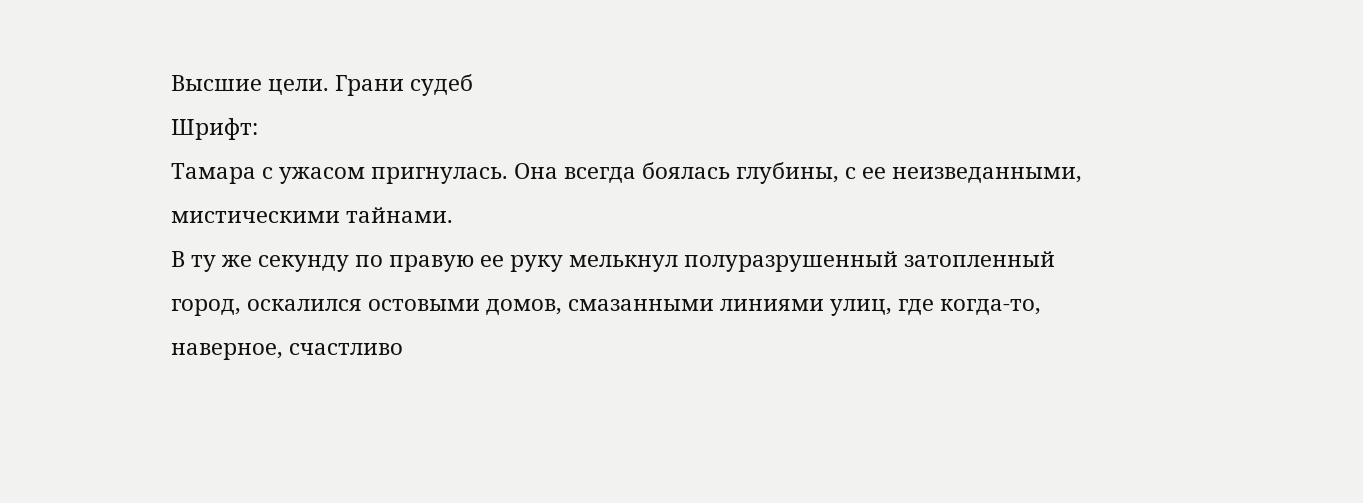Высшие цели. Грани судеб
Шрифт:
Тамара с ужасом пригнулась. Она всегда боялась глубины, с ее неизведанными, мистическими тайнами.
В ту же секунду по правую ее руку мелькнул полуразрушенный затопленный город, оскалился остовыми домов, смазанными линиями улиц, где когда-то, наверное, счастливо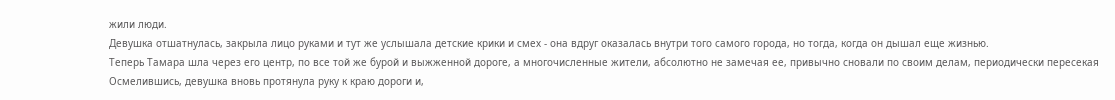жили люди.
Девушка отшатнулась, закрыла лицо руками и тут же услышала детские крики и смех - она вдруг оказалась внутри того самого города, но тогда, когда он дышал еще жизнью.
Теперь Тамара шла через его центр, по все той же бурой и выжженной дороге, а многочисленные жители, абсолютно не замечая ее, привычно сновали по своим делам, периодически пересекая
Осмелившись, девушка вновь протянула руку к краю дороги и,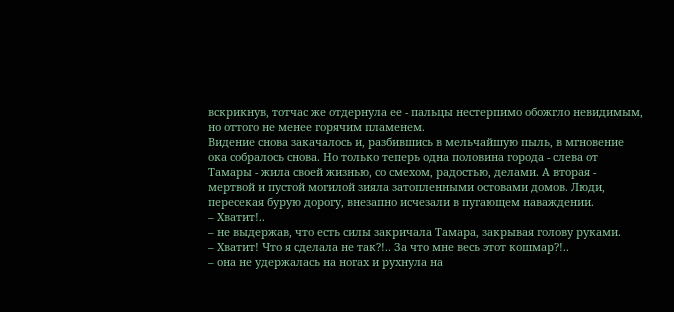вскрикнув, тотчас же отдернула ее - пальцы нестерпимо обожгло невидимым, но оттого не менее горячим пламенем.
Видение снова закачалось и, разбившись в мельчайшую пыль, в мгновение ока собралось снова. Но только теперь одна половина города - слева от Тамары - жила своей жизнью, со смехом, радостью, делами. А вторая - мертвой и пустой могилой зияла затопленными остовами домов. Люди, пересекая бурую дорогу, внезапно исчезали в пугающем наваждении.
– Хватит!..
– не выдержав, что есть силы закричала Тамара, закрывая голову руками.
– Хватит! Что я сделала не так?!.. За что мне весь этот кошмар?!..
– она не удержалась на ногах и рухнула на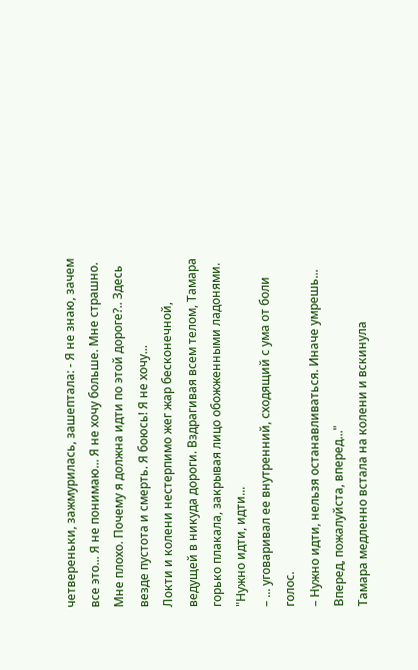четвереньки, зажмурилась, зашептала: - Я не знаю, зачем все это... Я не понимаю... Я не хочу больше. Мне страшно. Мне плохо. Почему я должна идти по этой дороге?.. Здесь везде пустота и смерть. Я боюсь! Я не хочу...
Локти и колени нестерпимо жег жар бесконечной, ведущей в никуда дороги. Вздрагивая всем телом, Тамара горько плакала, закрывая лицо обожженными ладонями.
"Нужно идти, идти...
– ... уговаривал ее внутренний, сходящий с ума от боли голос.
– Нужно идти, нельзя останавливаться. Иначе умрешь... Вперед, пожалуйста, вперед..."
Тамара медленно встала на колени и вскинула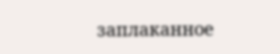заплаканное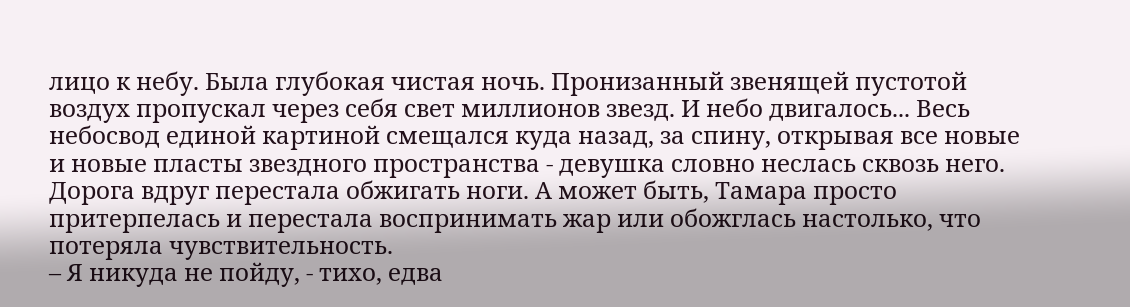лицо к небу. Была глубокая чистая ночь. Пронизанный звенящей пустотой воздух пропускал через себя свет миллионов звезд. И небо двигалось... Весь небосвод единой картиной смещался куда назад, за спину, открывая все новые и новые пласты звездного пространства - девушка словно неслась сквозь него.
Дорога вдруг перестала обжигать ноги. А может быть, Тамара просто притерпелась и перестала воспринимать жар или обожглась настолько, что потеряла чувствительность.
– Я никуда не пойду, - тихо, едва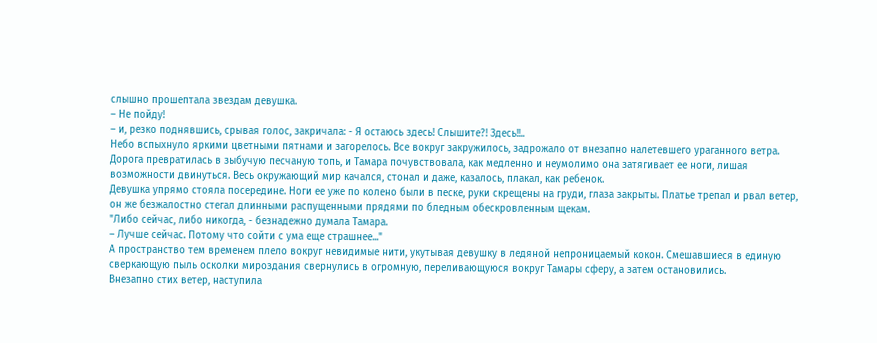слышно прошептала звездам девушка.
– Не пойду!
– и, резко поднявшись, срывая голос, закричала: - Я остаюсь здесь! Слышите?! Здесь!!..
Небо вспыхнуло яркими цветными пятнами и загорелось. Все вокруг закружилось, задрожало от внезапно налетевшего ураганного ветра. Дорога превратилась в зыбучую песчаную топь, и Тамара почувствовала, как медленно и неумолимо она затягивает ее ноги, лишая возможности двинуться. Весь окружающий мир качался, стонал и даже, казалось, плакал, как ребенок.
Девушка упрямо стояла посередине. Ноги ее уже по колено были в песке, руки скрещены на груди, глаза закрыты. Платье трепал и рвал ветер, он же безжалостно стегал длинными распущенными прядями по бледным обескровленным щекам.
"Либо сейчас, либо никогда, - безнадежно думала Тамара.
– Лучше сейчас. Потому что сойти с ума еще страшнее..."
А пространство тем временем плело вокруг невидимые нити, укутывая девушку в ледяной непроницаемый кокон. Смешавшиеся в единую сверкающую пыль осколки мироздания свернулись в огромную, переливающуюся вокруг Тамары сферу, а затем остановились.
Внезапно стих ветер, наступила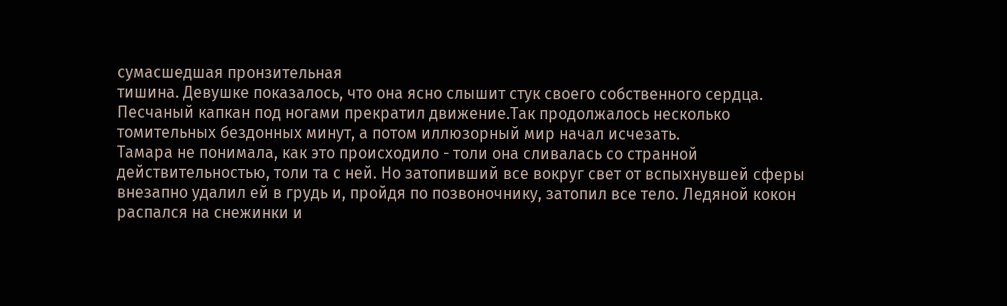сумасшедшая пронзительная
тишина. Девушке показалось, что она ясно слышит стук своего собственного сердца. Песчаный капкан под ногами прекратил движение.Так продолжалось несколько томительных бездонных минут, а потом иллюзорный мир начал исчезать.
Тамара не понимала, как это происходило - толи она сливалась со странной действительностью, толи та с ней. Но затопивший все вокруг свет от вспыхнувшей сферы внезапно удалил ей в грудь и, пройдя по позвоночнику, затопил все тело. Ледяной кокон распался на снежинки и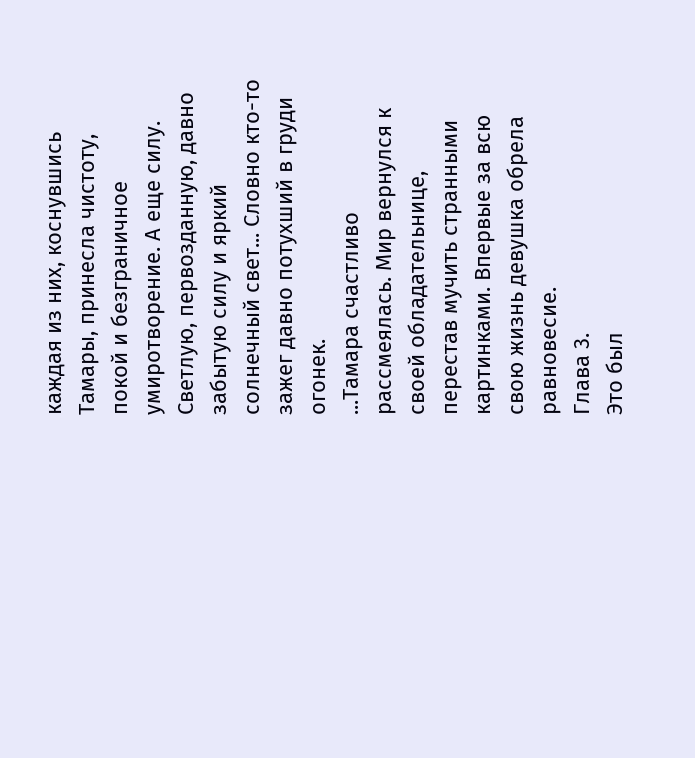каждая из них, коснувшись Тамары, принесла чистоту, покой и безграничное умиротворение. А еще силу. Светлую, первозданную, давно забытую силу и яркий солнечный свет... Словно кто-то зажег давно потухший в груди огонек.
...Тамара счастливо рассмеялась. Мир вернулся к своей обладательнице, перестав мучить странными картинками. Впервые за всю свою жизнь девушка обрела равновесие.
Глава 3.
Это был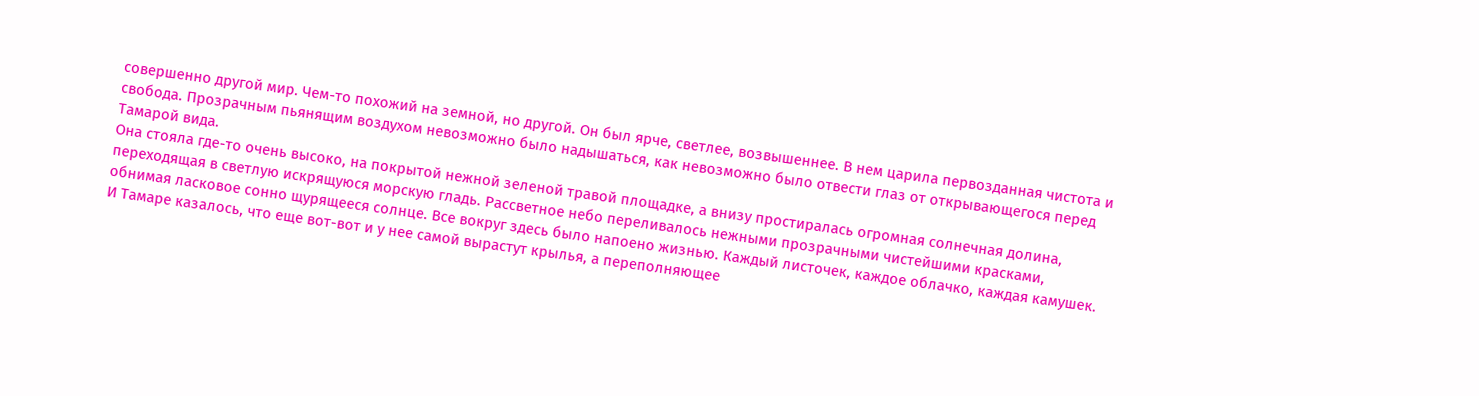совершенно другой мир. Чем-то похожий на земной, но другой. Он был ярче, светлее, возвышеннее. В нем царила первозданная чистота и свобода. Прозрачным пьянящим воздухом невозможно было надышаться, как невозможно было отвести глаз от открывающегося перед Тамарой вида.
Она стояла где-то очень высоко, на покрытой нежной зеленой травой площадке, а внизу простиралась огромная солнечная долина, переходящая в светлую искрящуюся морскую гладь. Рассветное небо переливалось нежными прозрачными чистейшими красками, обнимая ласковое сонно щурящееся солнце. Все вокруг здесь было напоено жизнью. Каждый листочек, каждое облачко, каждая камушек. И Тамаре казалось, что еще вот-вот и у нее самой вырастут крылья, а переполняющее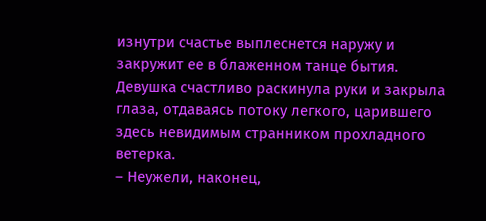изнутри счастье выплеснется наружу и закружит ее в блаженном танце бытия.
Девушка счастливо раскинула руки и закрыла глаза, отдаваясь потоку легкого, царившего здесь невидимым странником прохладного ветерка.
– Неужели, наконец,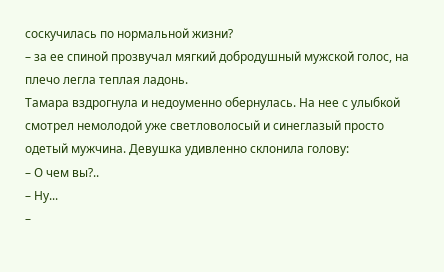соскучилась по нормальной жизни?
– за ее спиной прозвучал мягкий добродушный мужской голос, на плечо легла теплая ладонь.
Тамара вздрогнула и недоуменно обернулась. На нее с улыбкой смотрел немолодой уже светловолосый и синеглазый просто одетый мужчина. Девушка удивленно склонила голову:
– О чем вы?..
– Ну...
–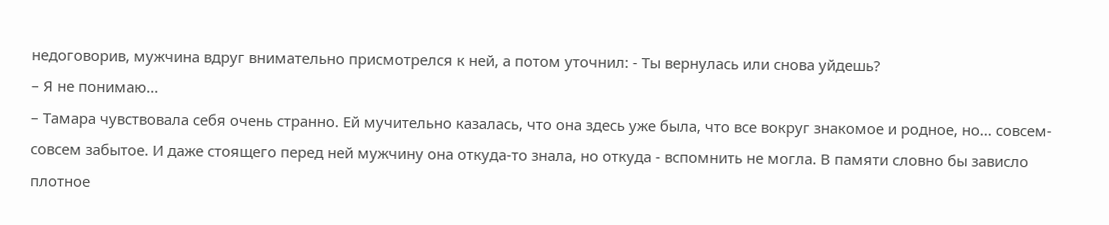недоговорив, мужчина вдруг внимательно присмотрелся к ней, а потом уточнил: - Ты вернулась или снова уйдешь?
– Я не понимаю...
– Тамара чувствовала себя очень странно. Ей мучительно казалась, что она здесь уже была, что все вокруг знакомое и родное, но... совсем-совсем забытое. И даже стоящего перед ней мужчину она откуда-то знала, но откуда - вспомнить не могла. В памяти словно бы зависло плотное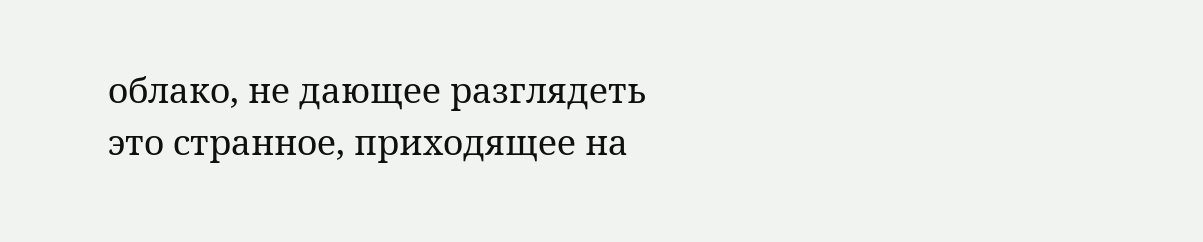облако, не дающее разглядеть это странное, приходящее на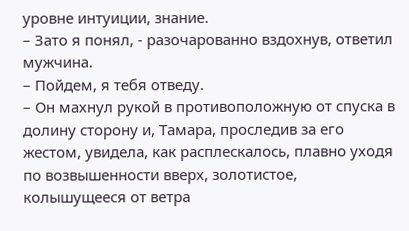уровне интуиции, знание.
– Зато я понял, - разочарованно вздохнув, ответил мужчина.
– Пойдем, я тебя отведу.
– Он махнул рукой в противоположную от спуска в долину сторону и, Тамара, проследив за его жестом, увидела, как расплескалось, плавно уходя по возвышенности вверх, золотистое, колышущееся от ветра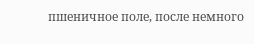пшеничное поле, после немного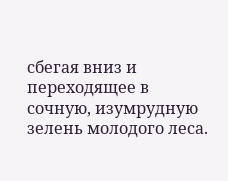сбегая вниз и переходящее в сочную, изумрудную зелень молодого леса.